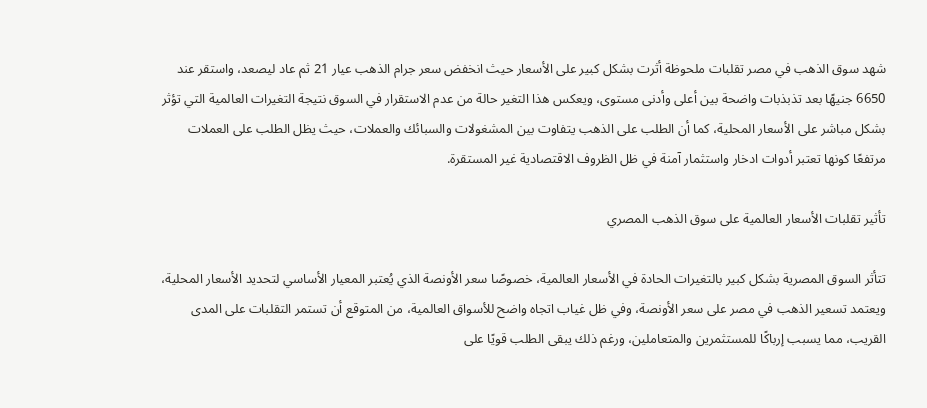شهد سوق الذهب في مصر تقلبات ملحوظة أثرت بشكل كبير على الأسعار حيث انخفض سعر جرام الذهب عيار 21 ثم عاد ليصعد، واستقر عند 6650 جنيهًا بعد تذبذبات واضحة بين أعلى وأدنى مستوى، ويعكس هذا التغير حالة من عدم الاستقرار في السوق نتيجة التغيرات العالمية التي تؤثر بشكل مباشر على الأسعار المحلية، كما أن الطلب على الذهب يتفاوت بين المشغولات والسبائك والعملات، حيث يظل الطلب على العملات مرتفعًا كونها تعتبر أدوات ادخار واستثمار آمنة في ظل الظروف الاقتصادية غير المستقرة.

تأثير تقلبات الأسعار العالمية على سوق الذهب المصري

تتأثر السوق المصرية بشكل كبير بالتغيرات الحادة في الأسعار العالمية، خصوصًا سعر الأونصة الذي يُعتبر المعيار الأساسي لتحديد الأسعار المحلية، ويعتمد تسعير الذهب في مصر على سعر الأونصة، وفي ظل غياب اتجاه واضح للأسواق العالمية، من المتوقع أن تستمر التقلبات على المدى القريب، مما يسبب إرباكًا للمستثمرين والمتعاملين، ورغم ذلك يبقى الطلب قويًا على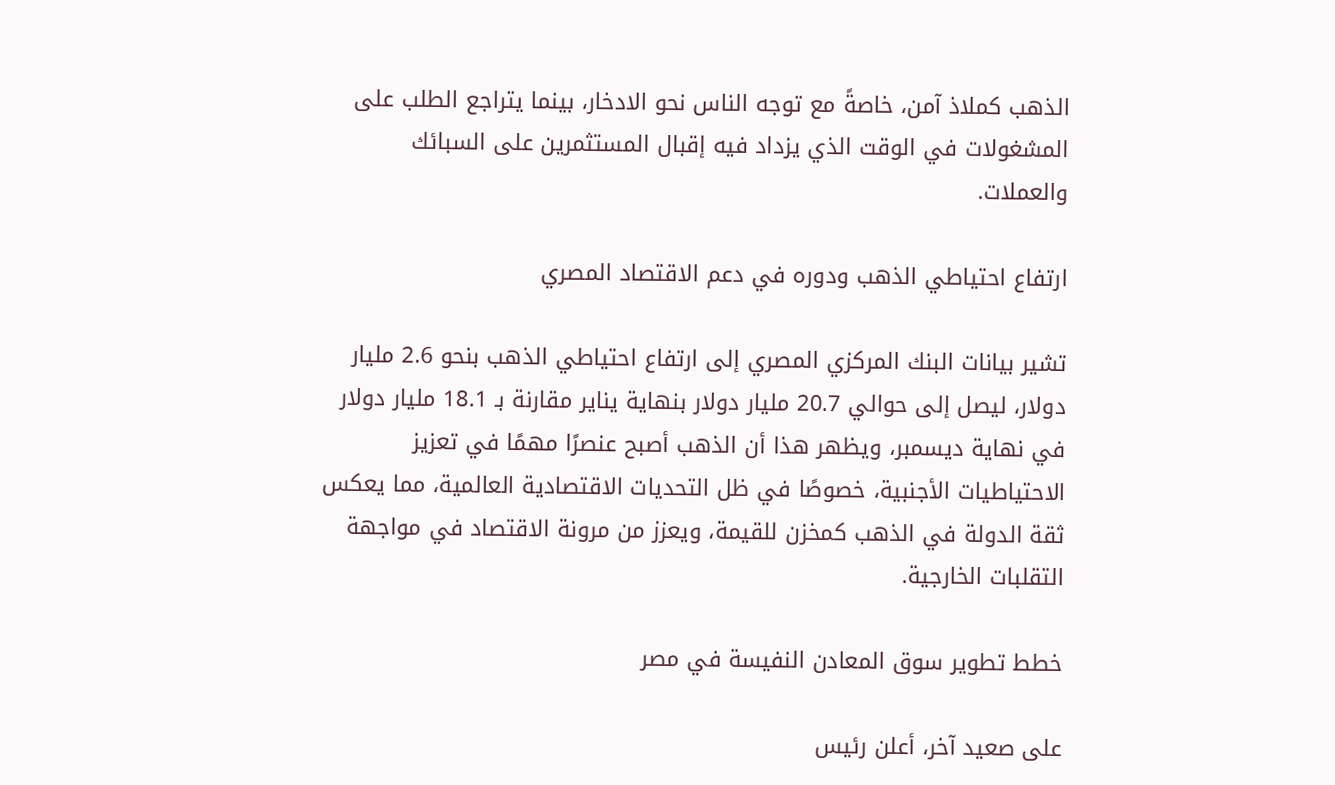الذهب كملاذ آمن، خاصةً مع توجه الناس نحو الادخار، بينما يتراجع الطلب على المشغولات في الوقت الذي يزداد فيه إقبال المستثمرين على السبائك والعملات.

ارتفاع احتياطي الذهب ودوره في دعم الاقتصاد المصري

تشير بيانات البنك المركزي المصري إلى ارتفاع احتياطي الذهب بنحو 2.6 مليار دولار، ليصل إلى حوالي 20.7 مليار دولار بنهاية يناير مقارنة بـ 18.1 مليار دولار في نهاية ديسمبر، ويظهر هذا أن الذهب أصبح عنصرًا مهمًا في تعزيز الاحتياطيات الأجنبية، خصوصًا في ظل التحديات الاقتصادية العالمية، مما يعكس ثقة الدولة في الذهب كمخزن للقيمة، ويعزز من مرونة الاقتصاد في مواجهة التقلبات الخارجية.

خطط تطوير سوق المعادن النفيسة في مصر

على صعيد آخر، أعلن رئيس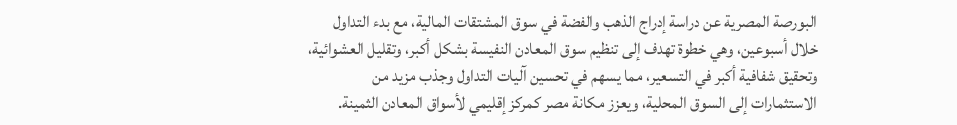البورصة المصرية عن دراسة إدراج الذهب والفضة في سوق المشتقات المالية، مع بدء التداول خلال أسبوعين، وهي خطوة تهدف إلى تنظيم سوق المعادن النفيسة بشكل أكبر، وتقليل العشوائية، وتحقيق شفافية أكبر في التسعير، مما يسهم في تحسين آليات التداول وجذب مزيد من الاستثمارات إلى السوق المحلية، ويعزز مكانة مصر كمركز إقليمي لأسواق المعادن الثمينة.